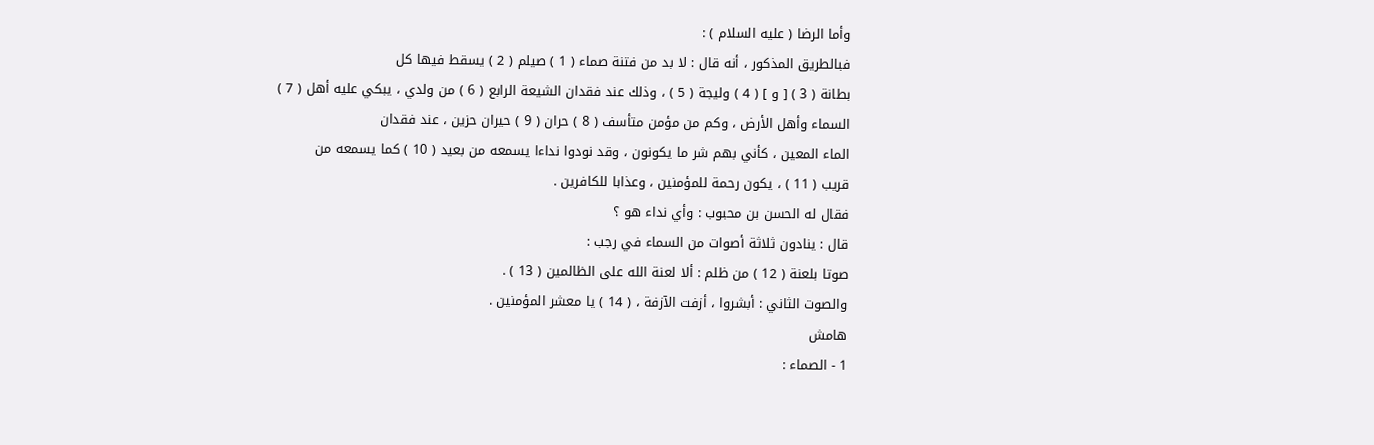وأما الرضا ( عليه السلام ) :
فبالطريق المذكور ، أنه قال : لا بد من فتنة صماء ( 1 ) صيلم ( 2 ) يسقط فيها كل
بطانة ( 3 ) [ و ] ( 4 ) وليجة ( 5 ) ، وذلك عند فقدان الشيعة الرابع ( 6 ) من ولدي ، يبكي عليه أهل ( 7 )
السماء وأهل الأرض ، وكم من مؤمن متأسف ( 8 ) حران ( 9 ) حيران حزين ، عند فقدان
الماء المعين ، كأني بهم شر ما يكونون ، وقد نودوا نداءا يسمعه من بعيد ( 10 ) كما يسمعه من
قريب ( 11 ) ، يكون رحمة للمؤمنين ، وعذابا للكافرين .
فقال له الحسن بن محبوب : وأي نداء هو ؟
قال : ينادون ثلاثة أصوات من السماء في رجب :
صوتا بلعنة ( 12 ) من ظلم : ألا لعنة الله على الظالمين ( 13 ) .
والصوت الثاني : أبشروا ، أزفت الآزفة ، ( 14 ) يا معشر المؤمنين .
هامش
1 - الصماء :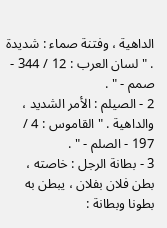الداهية ، وفتنة صماء : شديدة . " لسان العرب : 12 / 344 - صمم - " .
2 - الصيلم : الأمر الشديد ، والداهية . " القاموس : 4 / 197 - الصلم - " .
3 - بطانة الرجل : خاصته ، بطن فلان بفلان ، يبطن به بطونا وبطانة :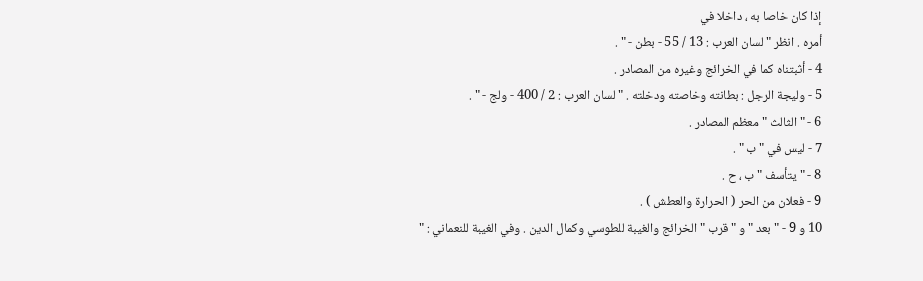إذا كان خاصا به ، داخلا في
أمره . انظر " لسان العرب : 13 / 55 - بطن - " .
4 - أثبتناه كما في الخرائج وغيره من المصادر .
5 - وليجة الرجل : بطانته وخاصته ودخلته . " لسان العرب : 2 / 400 - ولج - " .
6 - " الثالث " معظم المصادر .
7 - ليس في " ب " .
8 - " يتأسف " ب ، ح .
9 - فعلان من الحر ( الحرارة والعطش ) .
10 و 9 - " بعد " و " قرب " الخرائج والغيبة للطوسي وكمال الدين . وفي الغيبة للنعماني : "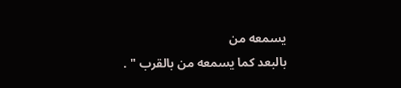يسمعه من
بالبعد كما يسمعه من بالقرب " .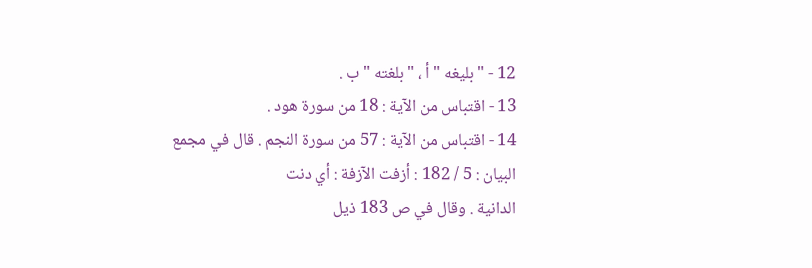12 - " بليغه " أ ، " بلغته " ب .
13 - اقتباس من الآية : 18 من سورة هود .
14 - اقتباس من الآية : 57 من سورة النجم . قال في مجمع البيان : 5 / 182 : أزفت الآزفة : أي دنت
الدانية . وقال في ص 183 ذيل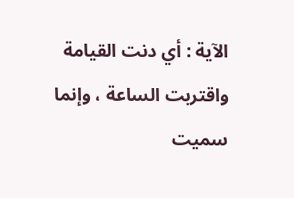الآية : أي دنت القيامة واقتربت الساعة ، وإنما سميت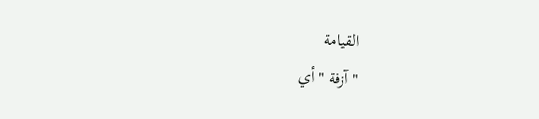القيامة
" آزفة " أي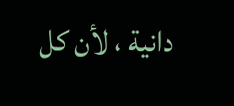دانية ، لأن كل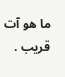ما هو آت قريب .